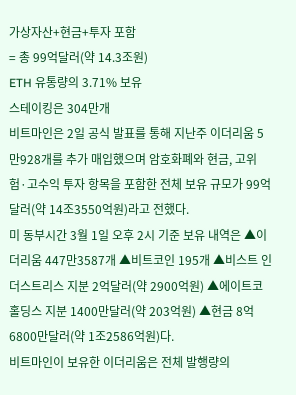가상자산+현금+투자 포함
= 총 99억달러(약 14.3조원)
ETH 유통량의 3.71% 보유
스테이킹은 304만개
비트마인은 2일 공식 발표를 통해 지난주 이더리움 5만928개를 추가 매입했으며 암호화폐와 현금, 고위험·고수익 투자 항목을 포함한 전체 보유 규모가 99억달러(약 14조3550억원)라고 전했다.
미 동부시간 3월 1일 오후 2시 기준 보유 내역은 ▲이더리움 447만3587개 ▲비트코인 195개 ▲비스트 인더스트리스 지분 2억달러(약 2900억원) ▲에이트코 홀딩스 지분 1400만달러(약 203억원) ▲현금 8억6800만달러(약 1조2586억원)다.
비트마인이 보유한 이더리움은 전체 발행량의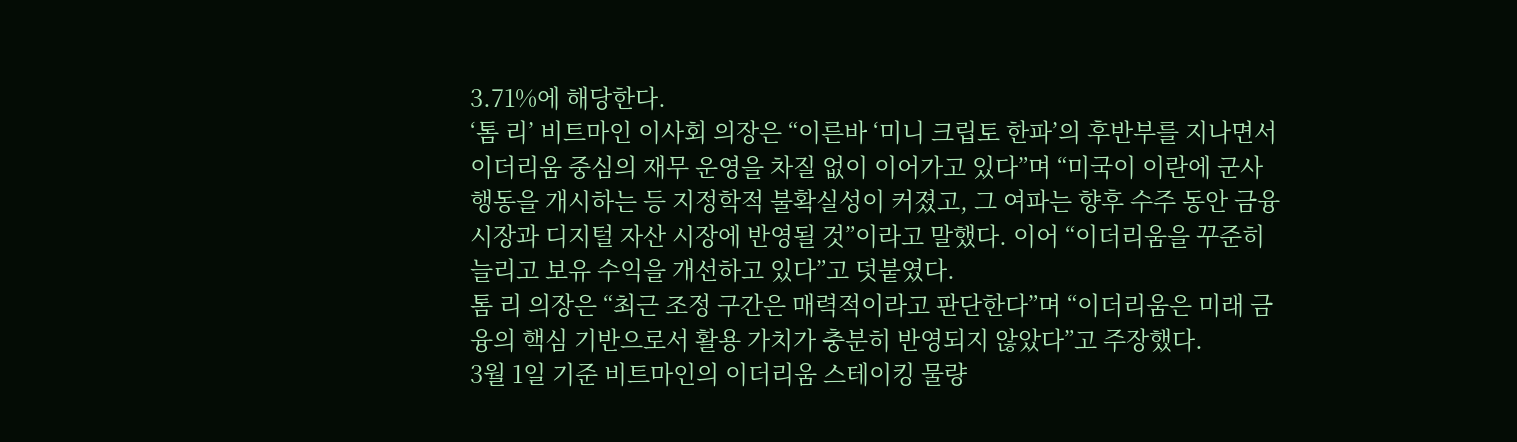3.71%에 해당한다.
‘톰 리’ 비트마인 이사회 의장은 “이른바 ‘미니 크립토 한파’의 후반부를 지나면서 이더리움 중심의 재무 운영을 차질 없이 이어가고 있다”며 “미국이 이란에 군사 행동을 개시하는 등 지정학적 불확실성이 커졌고, 그 여파는 향후 수주 동안 금융시장과 디지털 자산 시장에 반영될 것”이라고 말했다. 이어 “이더리움을 꾸준히 늘리고 보유 수익을 개선하고 있다”고 덧붙였다.
톰 리 의장은 “최근 조정 구간은 매력적이라고 판단한다”며 “이더리움은 미래 금융의 핵심 기반으로서 활용 가치가 충분히 반영되지 않았다”고 주장했다.
3월 1일 기준 비트마인의 이더리움 스테이킹 물량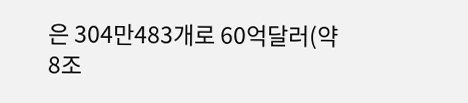은 304만483개로 60억달러(약 8조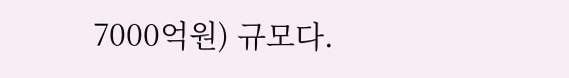7000억원) 규모다.